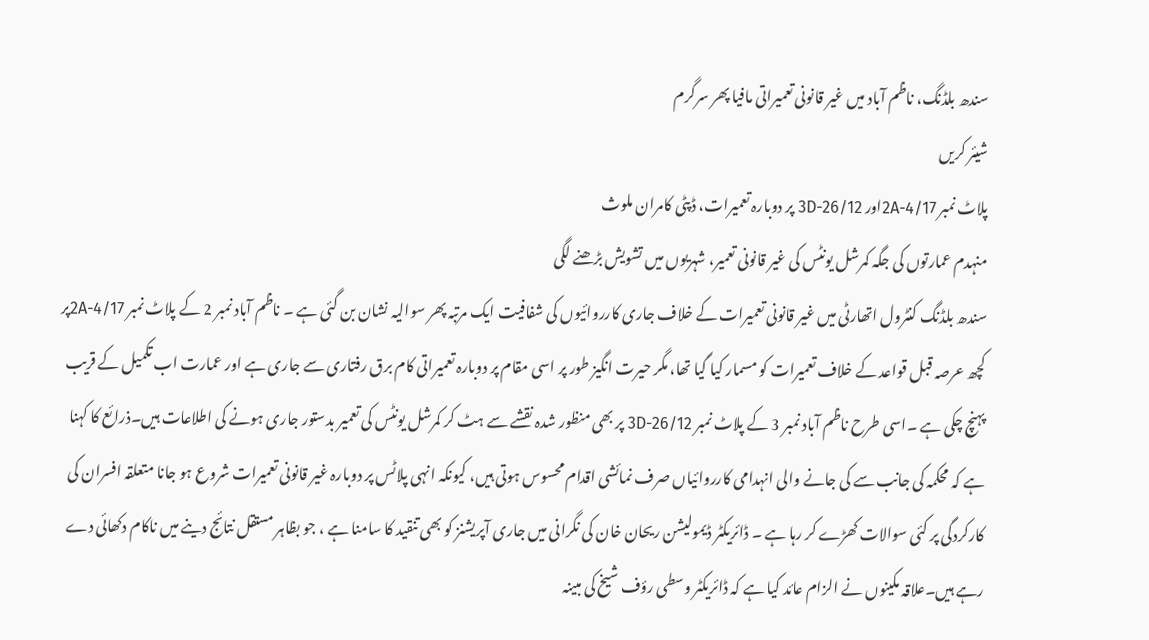سندھ بلڈنگ، ناظم آباد میں غیر قانونی تعمیراتی مافیا پھر سرگرم
شیئر کریں
پلاٹ نمبر 2A-4/17اور 3D-26/12 پر دوبارہ تعمیرات، ڈپٹی کامران ملوث
منہدم عمارتوں کی جگہ کمرشل یونٹس کی غیر قانونی تعمیر، شہریوں میں تشویش بڑھنے لگی
سندھ بلڈنگ کنٹرول اتھارٹی میں غیر قانونی تعمیرات کے خلاف جاری کارروائیوں کی شفافیت ایک مرتبہ پھر سوالیہ نشان بن گئی ہے ۔ ناظم آباد نمبر 2 کے پلاٹ نمبر 2A-4/17پر کچھ عرصہ قبل قواعد کے خلاف تعمیرات کو مسمار کیا گیا تھا، مگر حیرت انگیز طور پر اسی مقام پر دوبارہ تعمیراتی کام برق رفتاری سے جاری ہے اور عمارت اب تکمیل کے قریب پہنچ چکی ہے ۔اسی طرح ناظم آباد نمبر 3 کے پلاٹ نمبر 3D-26/12 پر بھی منظور شدہ نقشے سے ہٹ کر کمرشل یونٹس کی تعمیر بدستور جاری ہونے کی اطلاعات ہیں۔ذرائع کا کہنا ہے کہ محکمہ کی جانب سے کی جانے والی انہدامی کارروائیاں صرف نمائشی اقدام محسوس ہوتی ہیں، کیونکہ انہی پلاٹس پر دوبارہ غیر قانونی تعمیرات شروع ہو جانا متعلقہ افسران کی کارکردگی پر کئی سوالات کھڑے کر رہا ہے ۔ ڈائریکٹر ڈیمولیشن ریحان خان کی نگرانی میں جاری آپریشنز کو بھی تنقید کا سامنا ہے ، جو بظاہر مستقل نتائج دینے میں ناکام دکھائی دے رہے ہیں۔علاقہ مکینوں نے الزام عائد کیا ہے کہ ڈائریکٹر وسطی رؤف شیخ کی مبینہ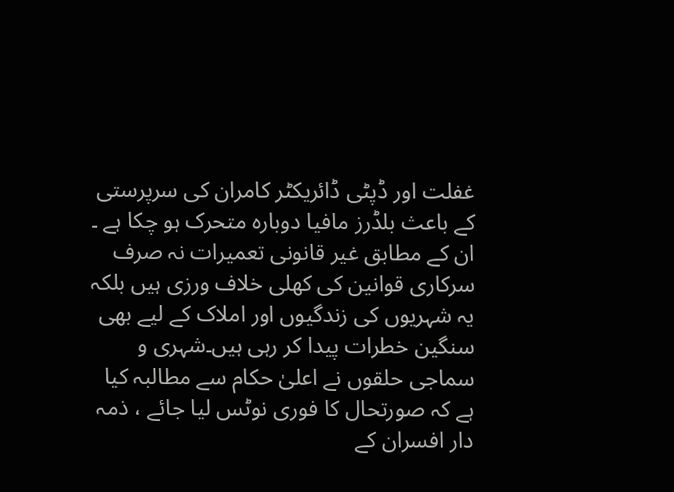غفلت اور ڈپٹی ڈائریکٹر کامران کی سرپرستی کے باعث بلڈرز مافیا دوبارہ متحرک ہو چکا ہے ۔ ان کے مطابق غیر قانونی تعمیرات نہ صرف سرکاری قوانین کی کھلی خلاف ورزی ہیں بلکہ یہ شہریوں کی زندگیوں اور املاک کے لیے بھی سنگین خطرات پیدا کر رہی ہیں۔شہری و سماجی حلقوں نے اعلیٰ حکام سے مطالبہ کیا ہے کہ صورتحال کا فوری نوٹس لیا جائے ، ذمہ دار افسران کے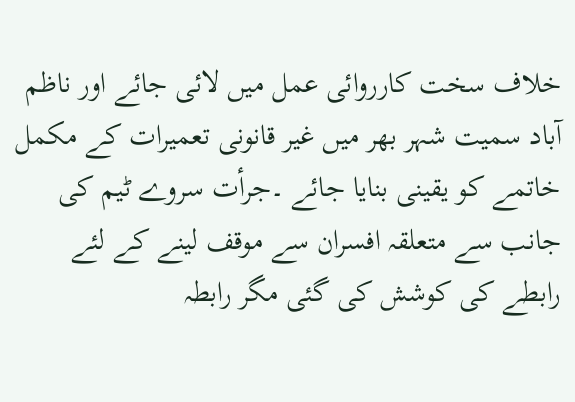خلاف سخت کارروائی عمل میں لائی جائے اور ناظم آباد سمیت شہر بھر میں غیر قانونی تعمیرات کے مکمل خاتمے کو یقینی بنایا جائے ۔جرأت سروے ٹیم کی جانب سے متعلقہ افسران سے موقف لینے کے لئے رابطے کی کوشش کی گئی مگر رابطہ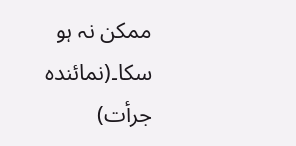ممکن نہ ہو سکا۔(نمائندہ جرأت)